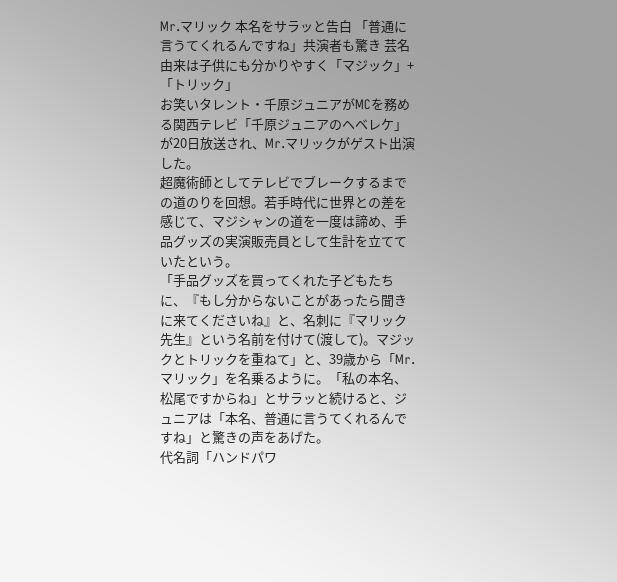Mr.マリック 本名をサラッと告白 「普通に言うてくれるんですね」共演者も驚き 芸名由来は子供にも分かりやすく「マジック」+「トリック」
お笑いタレント・千原ジュニアがMCを務める関西テレビ「千原ジュニアのヘベレケ」が20日放送され、Mr.マリックがゲスト出演した。
超魔術師としてテレビでブレークするまでの道のりを回想。若手時代に世界との差を感じて、マジシャンの道を一度は諦め、手品グッズの実演販売員として生計を立てていたという。
「手品グッズを買ってくれた子どもたちに、『もし分からないことがあったら聞きに来てくださいね』と、名刺に『マリック先生』という名前を付けて(渡して)。マジックとトリックを重ねて」と、39歳から「Mr.マリック」を名乗るように。「私の本名、松尾ですからね」とサラッと続けると、ジュニアは「本名、普通に言うてくれるんですね」と驚きの声をあげた。
代名詞「ハンドパワ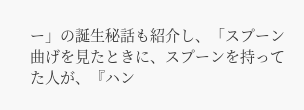ー」の誕生秘話も紹介し、「スプーン曲げを見たときに、スプーンを持ってた人が、『ハン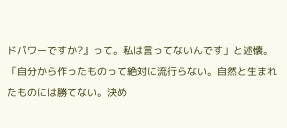ドパワーですか?』って。私は言ってないんです」と述懐。「自分から作ったものって絶対に流行らない。自然と生まれたものには勝てない。決め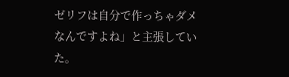ゼリフは自分で作っちゃダメなんですよね」と主張していた。